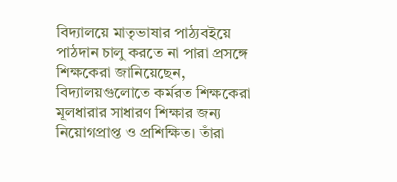বিদ্যালয়ে মাতৃভাষার পাঠ্যবইয়ে পাঠদান চালু করতে না পারা প্রসঙ্গে শিক্ষকেরা জানিয়েছেন, বিদ্যালয়গুলোতে কর্মরত শিক্ষকেরা মূলধারার সাধারণ শিক্ষার জন্য নিয়োগপ্রাপ্ত ও প্রশিক্ষিত। তাঁরা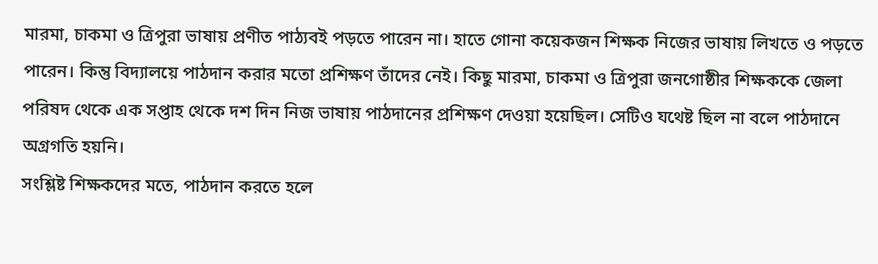মারমা, চাকমা ও ত্রিপুরা ভাষায় প্রণীত পাঠ্যবই পড়তে পারেন না। হাতে গোনা কয়েকজন শিক্ষক নিজের ভাষায় লিখতে ও পড়তে পারেন। কিন্তু বিদ্যালয়ে পাঠদান করার মতো প্রশিক্ষণ তাঁদের নেই। কিছু মারমা, চাকমা ও ত্রিপুরা জনগোষ্ঠীর শিক্ষককে জেলা পরিষদ থেকে এক সপ্তাহ থেকে দশ দিন নিজ ভাষায় পাঠদানের প্রশিক্ষণ দেওয়া হয়েছিল। সেটিও যথেষ্ট ছিল না বলে পাঠদানে অগ্রগতি হয়নি।
সংশ্লিষ্ট শিক্ষকদের মতে, পাঠদান করতে হলে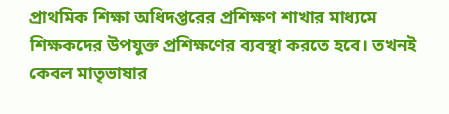প্রাথমিক শিক্ষা অধিদপ্তরের প্রশিক্ষণ শাখার মাধ্যমে শিক্ষকদের উপযুক্ত প্রশিক্ষণের ব্যবস্থা করতে হবে। তখনই কেবল মাতৃভাষার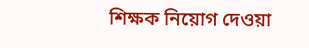শিক্ষক নিয়োগ দেওয়া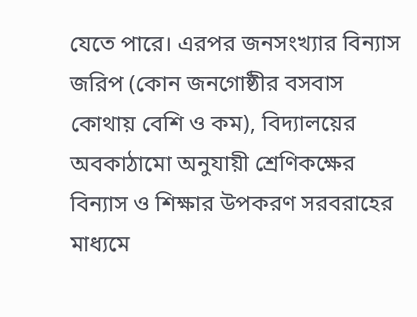যেতে পারে। এরপর জনসংখ্যার বিন্যাস জরিপ (কোন জনগোষ্ঠীর বসবাস কোথায় বেশি ও কম), বিদ্যালয়ের অবকাঠামো অনুযায়ী শ্রেণিকক্ষের বিন্যাস ও শিক্ষার উপকরণ সরবরাহের মাধ্যমে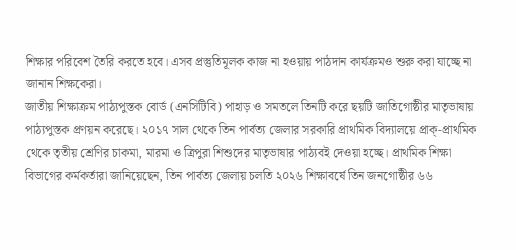শিক্ষার পরিবেশ তৈরি করতে হবে। এসব প্রস্তুতিমূলক কাজ না হওয়ায় পাঠদান কার্যক্রমও শুরু করা যাচ্ছে না জানান শিক্ষকেরা।
জাতীয় শিক্ষাক্রম পাঠ্যপুস্তক বোর্ড (এনসিটিবি) পাহাড় ও সমতলে তিনটি করে ছয়টি জাতিগোষ্ঠীর মাতৃভাষায় পাঠ্যপুস্তক প্রণয়ন করেছে। ২০১৭ সাল থেকে তিন পার্বত্য জেলার সরকারি প্রাথমিক বিদ্যালয়ে প্রাক্-প্রাথমিক থেকে তৃতীয় শ্রেণির চাকমা, মারমা ও ত্রিপুরা শিশুদের মাতৃভাষার পাঠ্যবই দেওয়া হচ্ছে। প্রাথমিক শিক্ষা বিভাগের কর্মকর্তারা জানিয়েছেন, তিন পার্বত্য জেলায় চলতি ২০২৬ শিক্ষাবর্ষে তিন জনগোষ্ঠীর ৬৬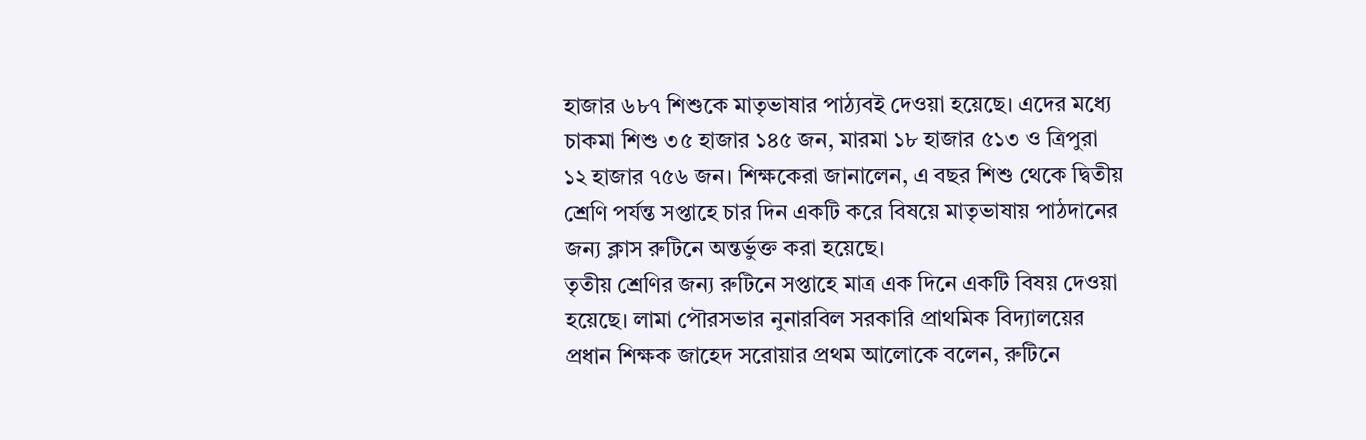হাজার ৬৮৭ শিশুকে মাতৃভাষার পাঠ্যবই দেওয়া হয়েছে। এদের মধ্যে চাকমা শিশু ৩৫ হাজার ১৪৫ জন, মারমা ১৮ হাজার ৫১৩ ও ত্রিপুরা ১২ হাজার ৭৫৬ জন। শিক্ষকেরা জানালেন, এ বছর শিশু থেকে দ্বিতীয় শ্রেণি পর্যন্ত সপ্তাহে চার দিন একটি করে বিষয়ে মাতৃভাষায় পাঠদানের জন্য ক্লাস রুটিনে অন্তর্ভুক্ত করা হয়েছে।
তৃতীয় শ্রেণির জন্য রুটিনে সপ্তাহে মাত্র এক দিনে একটি বিষয় দেওয়া হয়েছে। লামা পৌরসভার নুনারবিল সরকারি প্রাথমিক বিদ্যালয়ের প্রধান শিক্ষক জাহেদ সরোয়ার প্রথম আলোকে বলেন, রুটিনে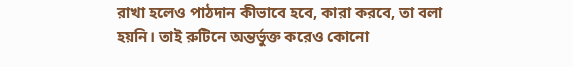রাখা হলেও পাঠদান কীভাবে হবে, কারা করবে, তা বলা হয়নি। তাই রুটিনে অন্তর্ভুক্ত করেও কোনো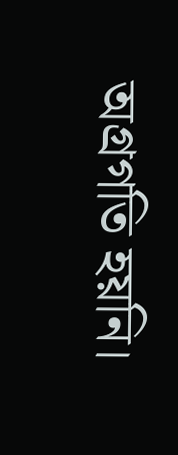অগ্রগতি হয়নি।